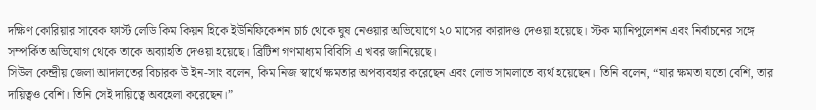দক্ষিণ কোরিয়ার সাবেক ফার্স্ট লেডি কিম কিয়ন হিকে ইউনিফিকেশন চার্চ থেকে ঘুষ নেওয়ার অভিযোগে ২০ মাসের কারাদণ্ড দেওয়া হয়েছে। স্টক ম্যানিপুলেশন এবং নির্বাচনের সঙ্গে সম্পর্কিত অভিযোগ থেকে তাকে অব্যাহতি দেওয়া হয়েছে। ব্রিটিশ গণমাধ্যম বিবিসি এ খবর জানিয়েছে।
সিউল কেন্দ্রীয় জেলা আদালতের বিচারক উ ইন-সাং বলেন, কিম নিজ স্বার্থে ক্ষমতার অপব্যবহার করেছেন এবং লোভ সামলাতে ব্যর্থ হয়েছেন। তিনি বলেন, “যার ক্ষমতা যতো বেশি, তার দায়িত্বও বেশি। তিনি সেই দায়িত্বে অবহেলা করেছেন।”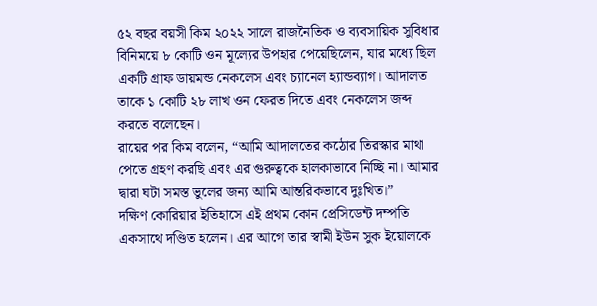৫২ বছর বয়সী কিম ২০২২ সালে রাজনৈতিক ও ব্যবসায়িক সুবিধার বিনিময়ে ৮ কোটি ওন মূল্যের উপহার পেয়েছিলেন, যার মধ্যে ছিল একটি গ্রাফ ডায়মন্ড নেকলেস এবং চ্যানেল হ্যান্ডব্যাগ। আদালত তাকে ১ কোটি ২৮ লাখ ওন ফেরত দিতে এবং নেকলেস জব্দ করতে বলেছেন।
রায়ের পর কিম বলেন, “আমি আদালতের কঠোর তিরস্কার মাথা পেতে গ্রহণ করছি এবং এর গুরুত্বকে হালকাভাবে নিচ্ছি না। আমার দ্বারা ঘটা সমস্ত ভুলের জন্য আমি আন্তরিকভাবে দুঃখিত।”
দক্ষিণ কোরিয়ার ইতিহাসে এই প্রথম কোন প্রেসিডেন্ট দম্পতি একসাথে দণ্ডিত হলেন। এর আগে তার স্বামী ইউন সুক ইয়োলকে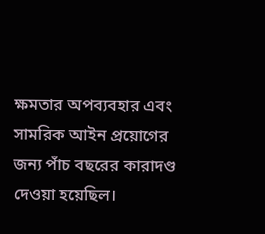ক্ষমতার অপব্যবহার এবং সামরিক আইন প্রয়োগের জন্য পাঁচ বছরের কারাদণ্ড দেওয়া হয়েছিল।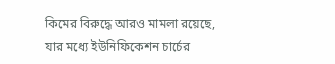কিমের বিরুদ্ধে আরও মামলা রয়েছে, যার মধ্যে ইউনিফিকেশন চার্চের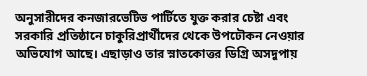অনুসারীদের কনজারভেটিভ পার্টিতে যুক্ত করার চেষ্টা এবং সরকারি প্রতিষ্ঠানে চাকুরিপ্রার্থীদের থেকে উপঢৌকন নেওয়ার অভিযোগ আছে। এছাড়াও তার স্নাতকোত্তর ডিগ্রি অসদুপায়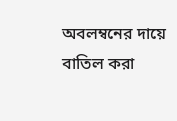অবলম্বনের দায়ে বাতিল করা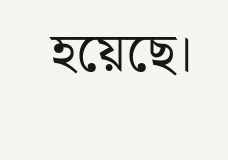হয়েছে।